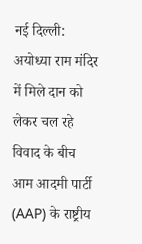नई दिल्ली: अयोध्या राम मंदिर में मिले दान को लेकर चल रहे विवाद के बीच आम आदमी पार्टी (AAP) के राष्ट्रीय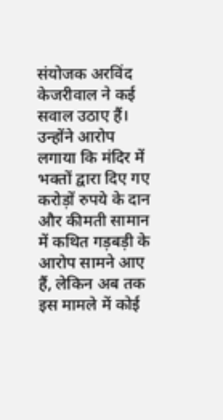संयोजक अरविंद केजरीवाल ने कई सवाल उठाए हैं। उन्होंने आरोप लगाया कि मंदिर में भक्तों द्वारा दिए गए करोड़ों रुपये के दान और कीमती सामान में कथित गड़बड़ी के आरोप सामने आए हैं, लेकिन अब तक इस मामले में कोई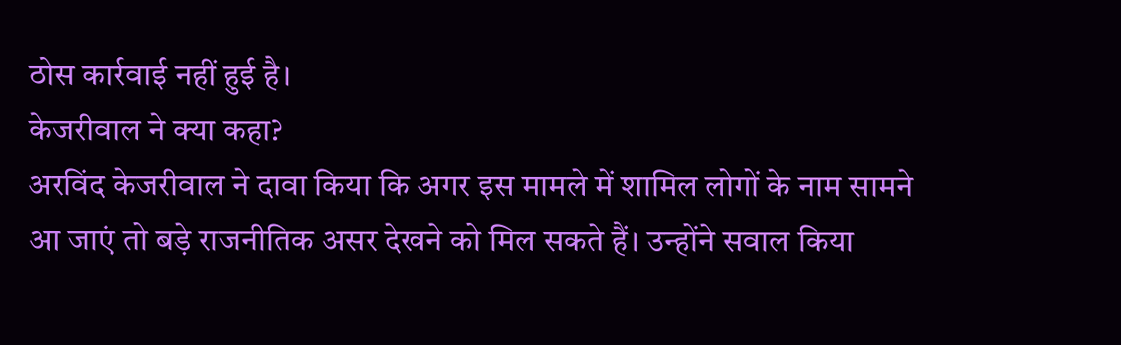ठोस कार्रवाई नहीं हुई है।
केजरीवाल ने क्या कहा?
अरविंद केजरीवाल ने दावा किया कि अगर इस मामले में शामिल लोगों के नाम सामने आ जाएं तो बड़े राजनीतिक असर देखने को मिल सकते हैं। उन्होंने सवाल किया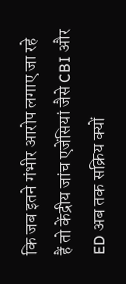कि जब इतने गंभीर आरोप लगाए जा रहे हैं तो केंद्रीय जांच एजेंसियां जैसे CBI और ED अब तक सक्रिय क्यों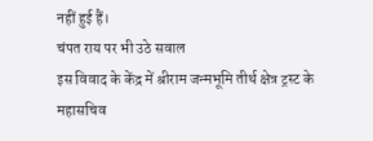नहीं हुई हैं।
चंपत राय पर भी उठे सवाल
इस विवाद के केंद्र में श्रीराम जन्मभूमि तीर्थ क्षेत्र ट्रस्ट के महासचिव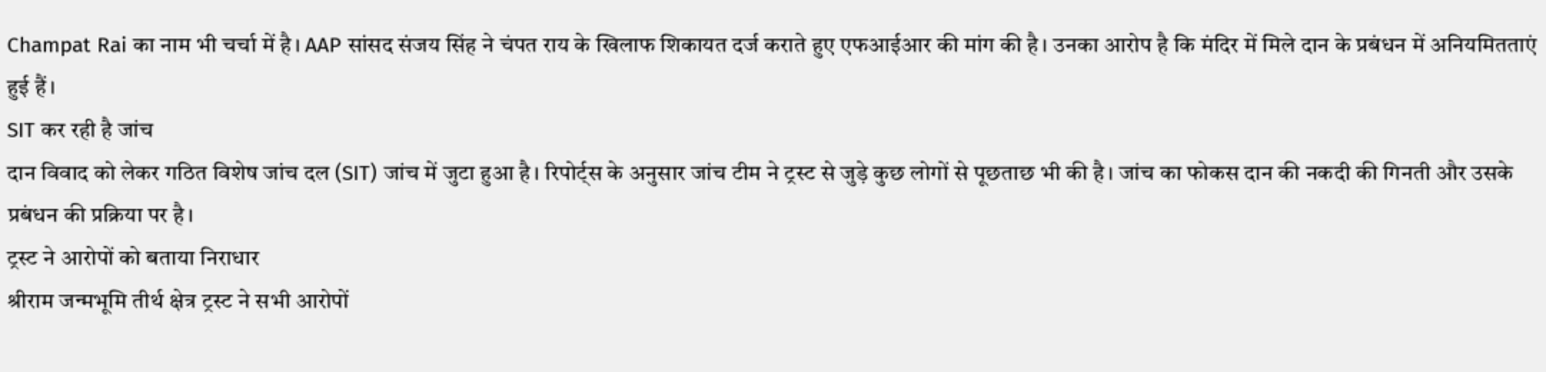Champat Rai का नाम भी चर्चा में है। AAP सांसद संजय सिंह ने चंपत राय के खिलाफ शिकायत दर्ज कराते हुए एफआईआर की मांग की है। उनका आरोप है कि मंदिर में मिले दान के प्रबंधन में अनियमितताएं हुई हैं।
SIT कर रही है जांच
दान विवाद को लेकर गठित विशेष जांच दल (SIT) जांच में जुटा हुआ है। रिपोर्ट्स के अनुसार जांच टीम ने ट्रस्ट से जुड़े कुछ लोगों से पूछताछ भी की है। जांच का फोकस दान की नकदी की गिनती और उसके प्रबंधन की प्रक्रिया पर है।
ट्रस्ट ने आरोपों को बताया निराधार
श्रीराम जन्मभूमि तीर्थ क्षेत्र ट्रस्ट ने सभी आरोपों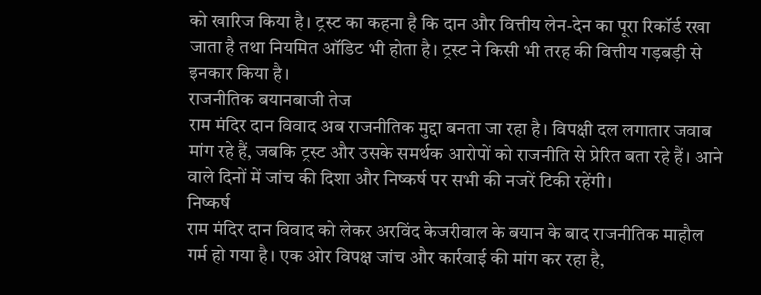को खारिज किया है। ट्रस्ट का कहना है कि दान और वित्तीय लेन-देन का पूरा रिकॉर्ड रखा जाता है तथा नियमित ऑडिट भी होता है। ट्रस्ट ने किसी भी तरह की वित्तीय गड़बड़ी से इनकार किया है।
राजनीतिक बयानबाजी तेज
राम मंदिर दान विवाद अब राजनीतिक मुद्दा बनता जा रहा है। विपक्षी दल लगातार जवाब मांग रहे हैं, जबकि ट्रस्ट और उसके समर्थक आरोपों को राजनीति से प्रेरित बता रहे हैं। आने वाले दिनों में जांच की दिशा और निष्कर्ष पर सभी की नजरें टिकी रहेंगी।
निष्कर्ष
राम मंदिर दान विवाद को लेकर अरविंद केजरीवाल के बयान के बाद राजनीतिक माहौल गर्म हो गया है। एक ओर विपक्ष जांच और कार्रवाई की मांग कर रहा है,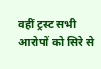वहीं ट्रस्ट सभी आरोपों को सिरे से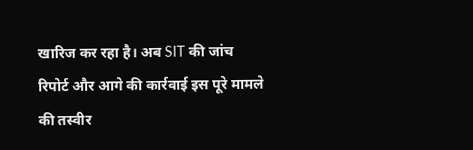खारिज कर रहा है। अब SIT की जांच रिपोर्ट और आगे की कार्रवाई इस पूरे मामले की तस्वीर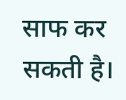साफ कर सकती है।